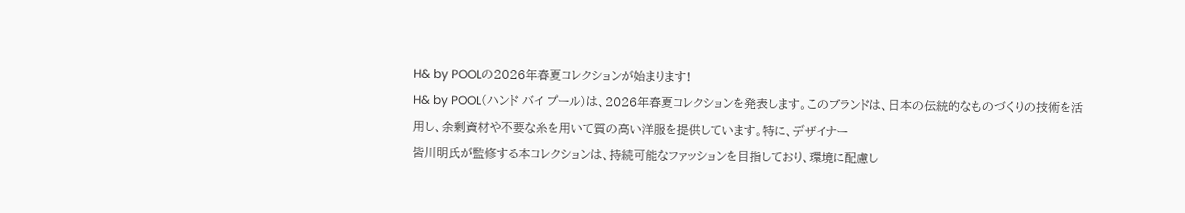H& by POOLの2026年春夏コレクションが始まります!
H& by POOL(ハンド バイ プール)は、2026年春夏コレクションを発表します。このブランドは、日本の伝統的なものづくりの技術を活用し、余剰資材や不要な糸を用いて質の高い洋服を提供しています。特に、デザイナー
皆川明氏が監修する本コレクションは、持続可能なファッションを目指しており、環境に配慮し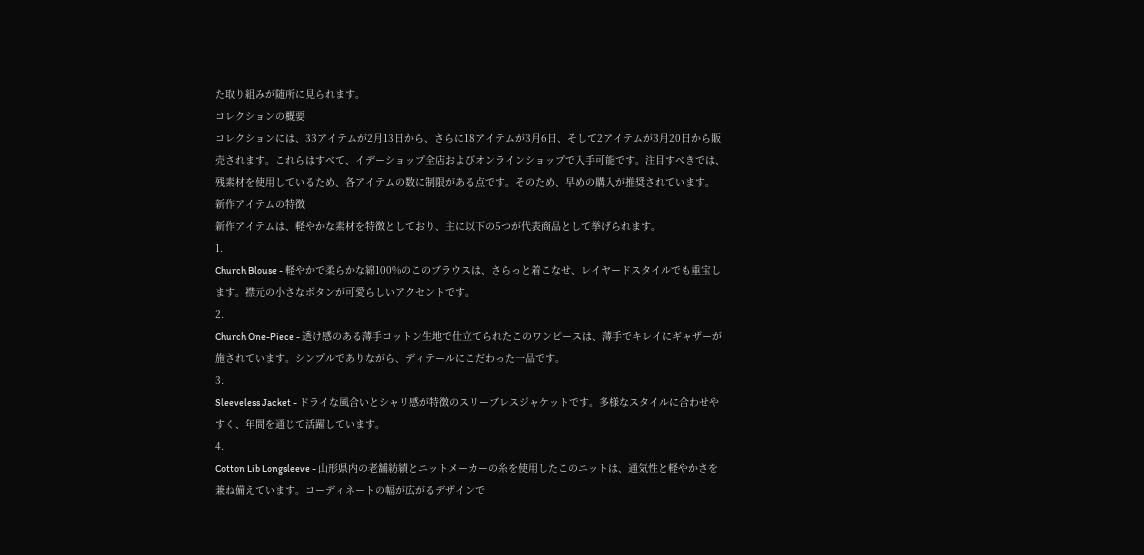た取り組みが随所に見られます。
コレクションの概要
コレクションには、33アイテムが2月13日から、さらに18アイテムが3月6日、そして2アイテムが3月20日から販売されます。これらはすべて、イデーショップ全店およびオンラインショップで入手可能です。注目すべきでは、残素材を使用しているため、各アイテムの数に制限がある点です。そのため、早めの購入が推奨されています。
新作アイテムの特徴
新作アイテムは、軽やかな素材を特徴としており、主に以下の5つが代表商品として挙げられます。
1.
Church Blouse - 軽やかで柔らかな綿100%のこのブラウスは、さらっと着こなせ、レイヤードスタイルでも重宝します。襟元の小さなボタンが可愛らしいアクセントです。
2.
Church One-Piece - 透け感のある薄手コットン生地で仕立てられたこのワンピースは、薄手でキレイにギャザーが施されています。シンプルでありながら、ディテールにこだわった一品です。
3.
Sleeveless Jacket - ドライな風合いとシャリ感が特徴のスリーブレスジャケットです。多様なスタイルに合わせやすく、年間を通じて活躍しています。
4.
Cotton Lib Longsleeve - 山形県内の老舗紡績とニットメーカーの糸を使用したこのニットは、通気性と軽やかさを兼ね備えています。コーディネートの幅が広がるデザインで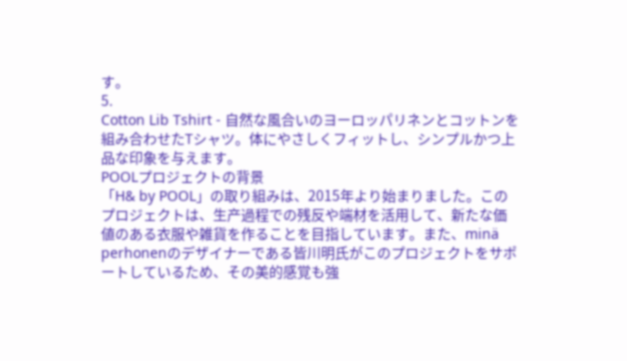す。
5.
Cotton Lib Tshirt - 自然な風合いのヨーロッパリネンとコットンを組み合わせたTシャツ。体にやさしくフィットし、シンプルかつ上品な印象を与えます。
POOLプロジェクトの背景
「H& by POOL」の取り組みは、2015年より始まりました。このプロジェクトは、生产過程での残反や端材を活用して、新たな価値のある衣服や雑貨を作ることを目指しています。また、minä perhonenのデザイナーである皆川明氏がこのプロジェクトをサポートしているため、その美的感覚も強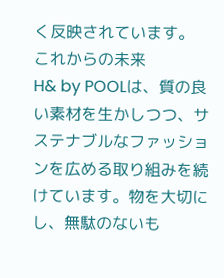く反映されています。
これからの未来
H& by POOLは、質の良い素材を生かしつつ、サステナブルなファッションを広める取り組みを続けています。物を大切にし、無駄のないも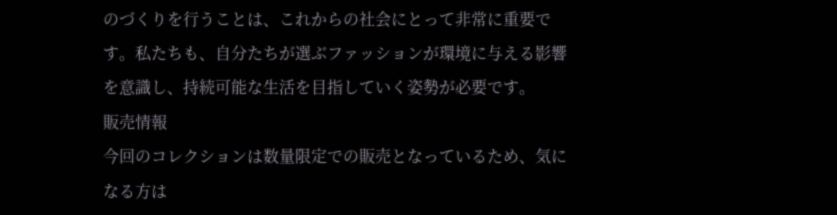のづくりを行うことは、これからの社会にとって非常に重要です。私たちも、自分たちが選ぶファッションが環境に与える影響を意識し、持続可能な生活を目指していく姿勢が必要です。
販売情報
今回のコレクションは数量限定での販売となっているため、気になる方は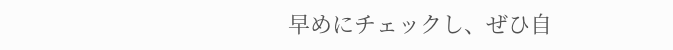早めにチェックし、ぜひ自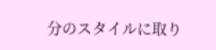分のスタイルに取り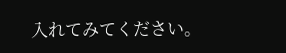入れてみてください。